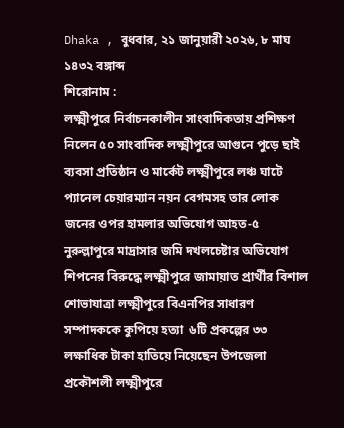Dhaka , বুধবার, ২১ জানুয়ারী ২০২৬, ৮ মাঘ ১৪৩২ বঙ্গাব্দ
শিরোনাম :
লক্ষ্মীপুরে নির্বাচনকালীন সাংবাদিকতায় প্রশিক্ষণ নিলেন ৫০ সাংবাদিক লক্ষ্মীপুরে আগুনে পুড়ে ছাই ব্যবসা প্রতিষ্ঠান ও মার্কেট লক্ষ্মীপুরে লঞ্চ ঘাটে প্যানেল চেয়ারম্যান নয়ন বেগমসহ তার লোক জনের ওপর হামলার অভিযোগ আহত-৫ নুরুল্লাপুরে মাদ্রাসার জমি দখলচেষ্টার অভিযোগ শিপনের বিরুদ্ধে লক্ষ্মীপুরে জামায়াত প্রার্থীর বিশাল শোভাযাত্রা লক্ষ্মীপুরে বিএনপির সাধারণ সম্পাদককে কুপিয়ে হত্যা  ৬টি প্রকল্পের ৩৩ লক্ষাধিক টাকা হাতিয়ে নিয়েছেন উপজেলা প্রকৌশলী লক্ষ্মীপুরে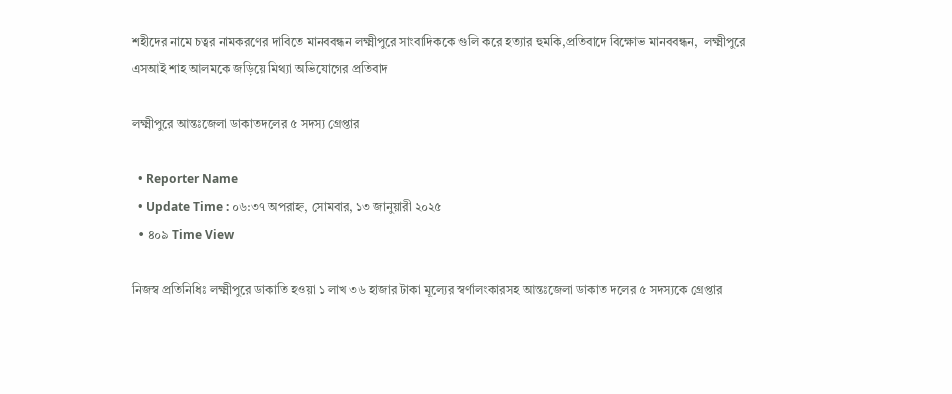শহীদের নামে চত্বর নামকরণের দাবিতে মানববন্ধন লক্ষ্মীপুরে সাংবাদিককে গুলি করে হত্যার হুমকি,প্রতিবাদে বিক্ষোভ মানববন্ধন,  লক্ষ্মীপুরে এসআই শাহ আলমকে জড়িয়ে মিথ্যা অভিযোগের প্রতিবাদ

লক্ষ্মীপুরে আন্তঃজেলা ডাকাতদলের ৫ সদস্য গ্রেপ্তার

  • Reporter Name
  • Update Time : ০৬:৩৭ অপরাহ্ন, সোমবার, ১৩ জানুয়ারী ২০২৫
  • ৪০৯ Time View

নিজস্ব প্রতিনিধিঃ লক্ষ্মীপুরে ডাকাতি হওয়া ১ লাখ ৩৬ হাজার টাকা মূল্যের স্বর্ণালংকারসহ আন্তঃজেলা ডাকাত দলের ৫ সদস্যকে গ্রেপ্তার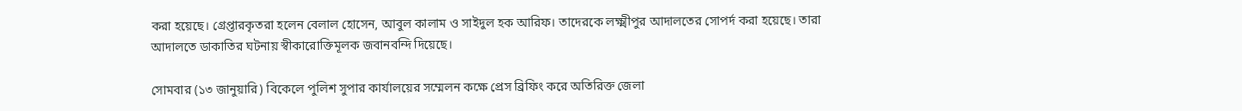করা হয়েছে। গ্রেপ্তারকৃতরা হলেন বেলাল হোসেন, আবুল কালাম ও সাইদুল হক আরিফ। তাদেরকে লক্ষ্মীপুর আদালতের সোপর্দ করা হয়েছে। তারা আদালতে ডাকাতির ঘটনায় স্বীকারোক্তিমূলক জবানবন্দি দিয়েছে।

সোমবার (১৩ জানুয়ারি) বিকেলে পুলিশ সুপার কার্যালয়ের সম্মেলন কক্ষে প্রেস ব্রিফিং করে অতিরিক্ত জেলা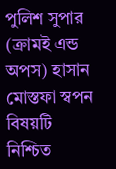পুলিশ সুপার (ক্রামই এন্ড অপস) হাসান মোস্তফা স্বপন বিষয়টি নিশ্চিত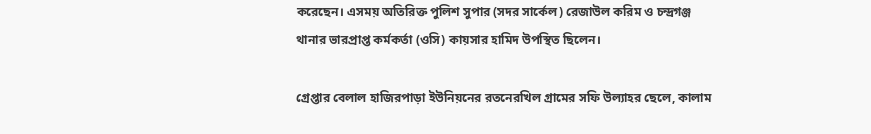করেছেন। এসময় অতিরিক্ত পুলিশ সুপার (সদর সার্কেল) রেজাউল করিম ও চন্দ্রগঞ্জ থানার ভারপ্রাপ্ত কর্মকর্তা (ওসি) কায়সার হামিদ উপস্থিত ছিলেন।

গ্রেপ্তার বেলাল হাজিরপাড়া ইউনিয়নের রতনেরখিল গ্রামের সফি উল্যাহর ছেলে, কালাম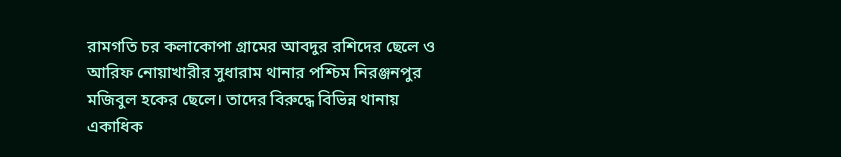রামগতি চর কলাকোপা গ্রামের আবদুর রশিদের ছেলে ও আরিফ নোয়াখারীর সুধারাম থানার পশ্চিম নিরঞ্জনপুর মজিবুল হকের ছেলে। তাদের বিরুদ্ধে বিভিন্ন থানায় একাধিক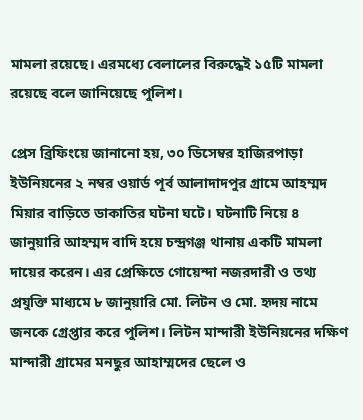মামলা রয়েছে। এরমধ্যে বেলালের বিরুদ্ধেই ১৫টি মামলা রয়েছে বলে জানিয়েছে পুলিশ।

প্রেস ব্রিফিংয়ে জানানো হয়, ৩০ ডিসেম্বর হাজিরপাড়া ইউনিয়নের ২ নম্বর ওয়ার্ড পূর্ব আলাদাদপুর গ্রামে আহম্মদ মিয়ার বাড়িতে ডাকাতির ঘটনা ঘটে। ঘটনাটি নিয়ে ৪ জানুয়ারি আহম্মদ বাদি হয়ে চন্দ্রগঞ্জ থানায় একটি মামলা দায়ের করেন। এর প্রেক্ষিতে গোয়েন্দা নজরদারী ও তথ্য প্রযুক্তি মাধ্যমে ৮ জানুয়ারি মো. লিটন ও মো. হৃদয় নামে জনকে গ্রেপ্তার করে পুলিশ। লিটন মান্দারী ইউনিয়নের দক্ষিণ মান্দারী গ্রামের মনছুর আহাম্মদের ছেলে ও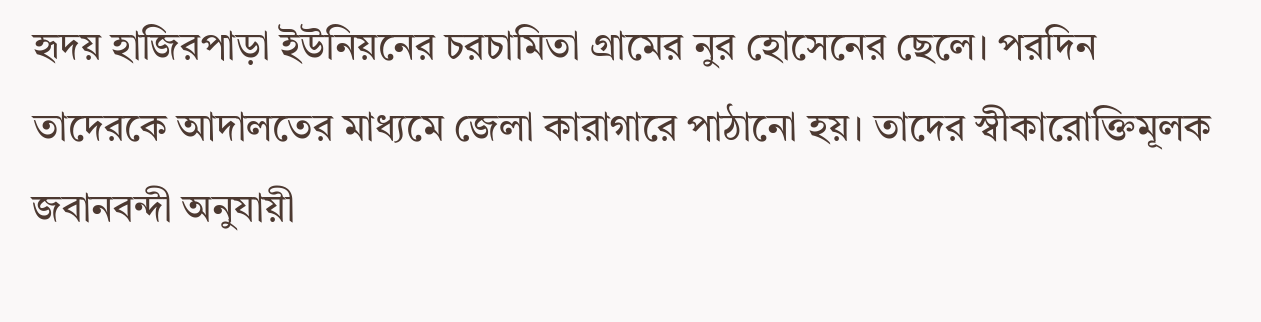হৃদয় হাজিরপাড়া ইউনিয়নের চরচামিতা গ্রামের নুর হোসেনের ছেলে। পরদিন তাদেরকে আদালতের মাধ্যমে জেলা কারাগারে পাঠানো হয়। তাদের স্বীকারোক্তিমূলক জবানবন্দী অনুযায়ী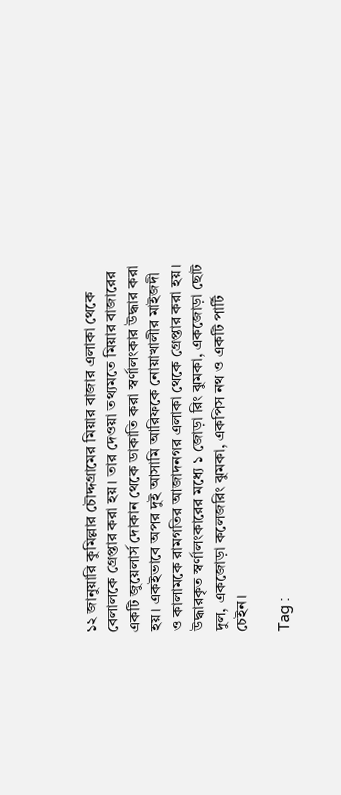১২ জানুয়ারি কুমিল্লার চৌদ্দগ্রামের মিয়ার বাজার এলাকা থেকে বেলালকে গ্রেপ্তার করা হয়। তার দেওয়া তথ্যমতে মিয়ার বাজারের একটি জুয়েলার্স দোকান থেকে ডাকাতি করা স্বর্ণালংকার উদ্ধার করা হয়। একইভাবে অপর দুই আসামি আরিফকে নোয়াখালীর মাইজদী ও কালামকে রামগতির আজাদনগর এলাকা থেকে গ্রেপ্তার করা হয়। উদ্ধারকৃত স্বর্ণালংকারের মধ্যে ১ জোড়া রিং ঝুমকা, একজোড়া ছোট দুল, একজোড়া কলেজরিং ঝুমকা, একপিস নথ ও একটি পার্টি চেইন।

Tag :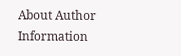About Author Information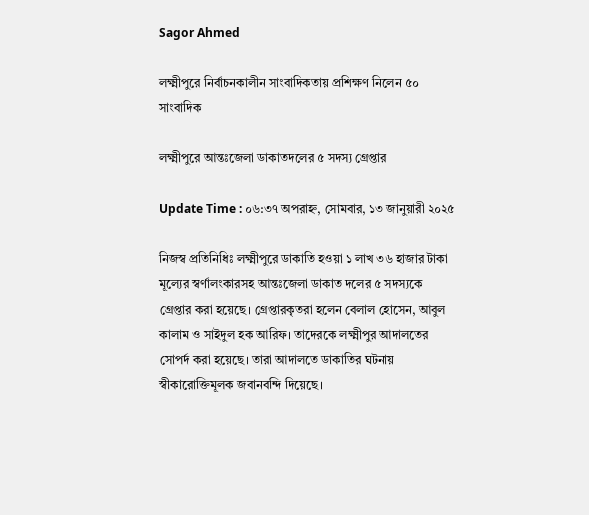Sagor Ahmed

লক্ষ্মীপুরে নির্বাচনকালীন সাংবাদিকতায় প্রশিক্ষণ নিলেন ৫০ সাংবাদিক

লক্ষ্মীপুরে আন্তঃজেলা ডাকাতদলের ৫ সদস্য গ্রেপ্তার

Update Time : ০৬:৩৭ অপরাহ্ন, সোমবার, ১৩ জানুয়ারী ২০২৫

নিজস্ব প্রতিনিধিঃ লক্ষ্মীপুরে ডাকাতি হওয়া ১ লাখ ৩৬ হাজার টাকা মূল্যের স্বর্ণালংকারসহ আন্তঃজেলা ডাকাত দলের ৫ সদস্যকে গ্রেপ্তার করা হয়েছে। গ্রেপ্তারকৃতরা হলেন বেলাল হোসেন, আবুল কালাম ও সাইদুল হক আরিফ। তাদেরকে লক্ষ্মীপুর আদালতের সোপর্দ করা হয়েছে। তারা আদালতে ডাকাতির ঘটনায় স্বীকারোক্তিমূলক জবানবন্দি দিয়েছে।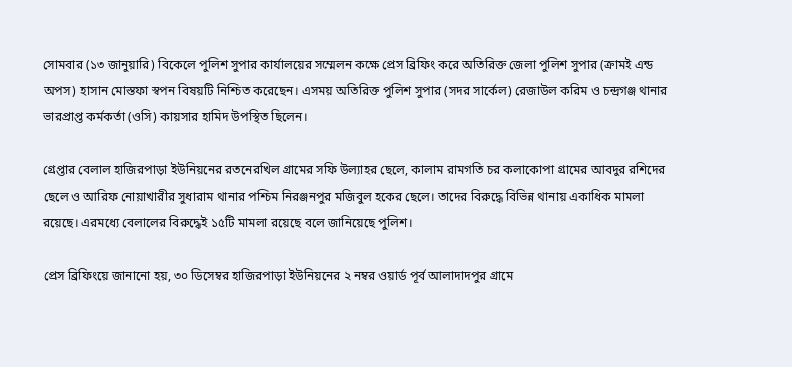সোমবার (১৩ জানুয়ারি) বিকেলে পুলিশ সুপার কার্যালয়ের সম্মেলন কক্ষে প্রেস ব্রিফিং করে অতিরিক্ত জেলা পুলিশ সুপার (ক্রামই এন্ড অপস) হাসান মোস্তফা স্বপন বিষয়টি নিশ্চিত করেছেন। এসময় অতিরিক্ত পুলিশ সুপার (সদর সার্কেল) রেজাউল করিম ও চন্দ্রগঞ্জ থানার ভারপ্রাপ্ত কর্মকর্তা (ওসি) কায়সার হামিদ উপস্থিত ছিলেন।

গ্রেপ্তার বেলাল হাজিরপাড়া ইউনিয়নের রতনেরখিল গ্রামের সফি উল্যাহর ছেলে, কালাম রামগতি চর কলাকোপা গ্রামের আবদুর রশিদের ছেলে ও আরিফ নোয়াখারীর সুধারাম থানার পশ্চিম নিরঞ্জনপুর মজিবুল হকের ছেলে। তাদের বিরুদ্ধে বিভিন্ন থানায় একাধিক মামলা রয়েছে। এরমধ্যে বেলালের বিরুদ্ধেই ১৫টি মামলা রয়েছে বলে জানিয়েছে পুলিশ।

প্রেস ব্রিফিংয়ে জানানো হয়, ৩০ ডিসেম্বর হাজিরপাড়া ইউনিয়নের ২ নম্বর ওয়ার্ড পূর্ব আলাদাদপুর গ্রামে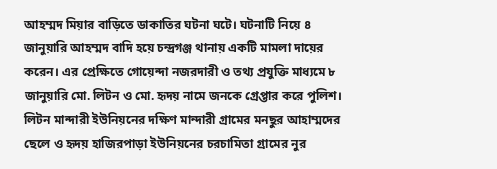আহম্মদ মিয়ার বাড়িতে ডাকাতির ঘটনা ঘটে। ঘটনাটি নিয়ে ৪ জানুয়ারি আহম্মদ বাদি হয়ে চন্দ্রগঞ্জ থানায় একটি মামলা দায়ের করেন। এর প্রেক্ষিতে গোয়েন্দা নজরদারী ও তথ্য প্রযুক্তি মাধ্যমে ৮ জানুয়ারি মো. লিটন ও মো. হৃদয় নামে জনকে গ্রেপ্তার করে পুলিশ। লিটন মান্দারী ইউনিয়নের দক্ষিণ মান্দারী গ্রামের মনছুর আহাম্মদের ছেলে ও হৃদয় হাজিরপাড়া ইউনিয়নের চরচামিতা গ্রামের নুর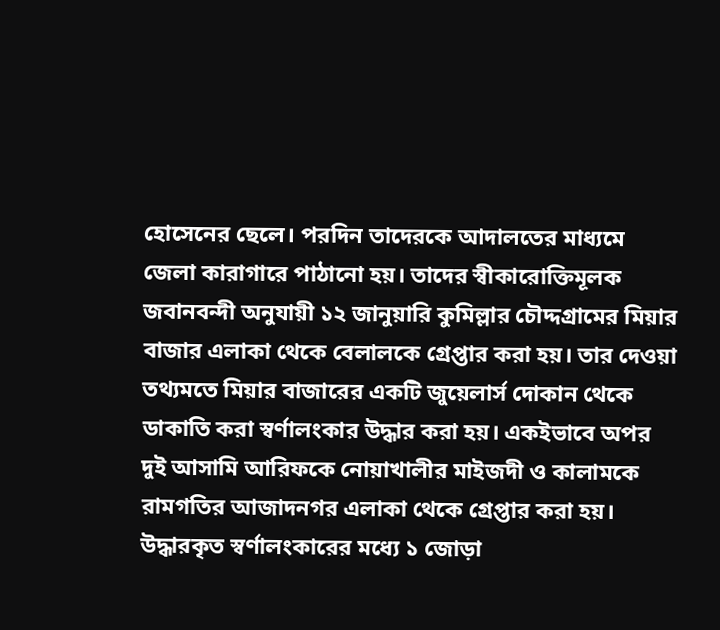হোসেনের ছেলে। পরদিন তাদেরকে আদালতের মাধ্যমে জেলা কারাগারে পাঠানো হয়। তাদের স্বীকারোক্তিমূলক জবানবন্দী অনুযায়ী ১২ জানুয়ারি কুমিল্লার চৌদ্দগ্রামের মিয়ার বাজার এলাকা থেকে বেলালকে গ্রেপ্তার করা হয়। তার দেওয়া তথ্যমতে মিয়ার বাজারের একটি জুয়েলার্স দোকান থেকে ডাকাতি করা স্বর্ণালংকার উদ্ধার করা হয়। একইভাবে অপর দুই আসামি আরিফকে নোয়াখালীর মাইজদী ও কালামকে রামগতির আজাদনগর এলাকা থেকে গ্রেপ্তার করা হয়। উদ্ধারকৃত স্বর্ণালংকারের মধ্যে ১ জোড়া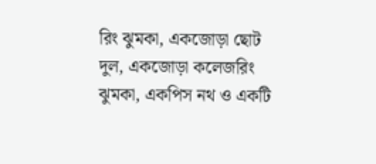রিং ঝুমকা, একজোড়া ছোট দুল, একজোড়া কলেজরিং ঝুমকা, একপিস নথ ও একটি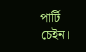পার্টি চেইন।